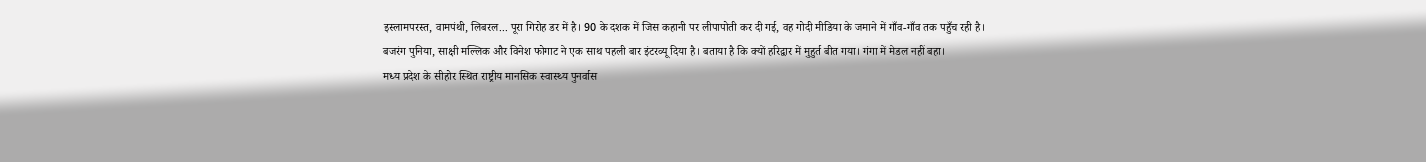इस्लामपरस्त, वामपंथी, लिबरल... पूरा गिरोह डर में है। 90 के दशक में जिस कहानी पर लीपापोती कर दी गई, वह गोदी मीडिया के जमाने में गाँव-गाँव तक पहुँच रही है।
बजरंग पुनिया, साक्षी मल्लिक और विनेश फोगाट ने एक साथ पहली बार इंटरव्यू दिया है। बताया है कि क्यों हरिद्वार में मुहुर्त बीत गया। गंगा में मेडल नहीं बहा।
मध्य प्रदेश के सीहोर स्थित राष्ट्रीय मानसिक स्वास्थ्य पुनर्वास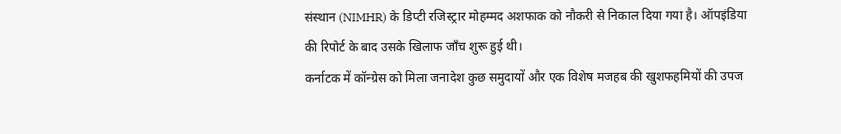संस्थान (NIMHR) के डिप्टी रजिस्ट्रार मोहम्मद अशफाक को नौकरी से निकाल दिया गया है। ऑपइंडिया की रिपोर्ट के बाद उसके खिलाफ जाँच शुरू हुई थी।
कर्नाटक में कॉन्ग्रेस को मिला जनादेश कुछ समुदायों और एक विशेष मजहब की खुशफहमियों की उपज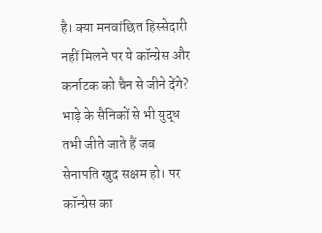है। क्या मनवांछित हिस्सेदारी नहीं मिलने पर ये कॉन्ग्रेस और कर्नाटक को चैन से जीने देंगे?
भाड़े के सैनिकों से भी युद्ध तभी जीते जाते हैं जब सेनापति खुद सक्षम हो। पर कॉन्ग्रेस का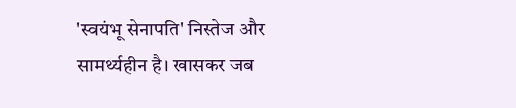'स्वयंभू सेनापति' निस्तेज और सामर्थ्यहीन है। खासकर जब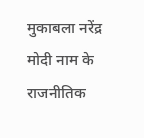मुकाबला नरेंद्र मोदी नाम के राजनीतिक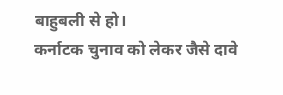बाहुबली से हो।
कर्नाटक चुनाव को लेकर जैसे दावे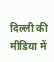दिल्ली की मीडिया में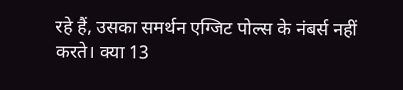रहे हैं, उसका समर्थन एग्जिट पोल्स के नंबर्स नहीं करते। क्या 13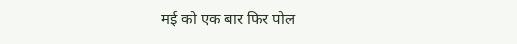मई को एक बार फिर पोल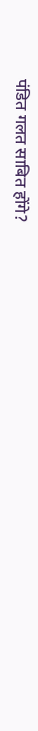पंडित गलत साबित होंगे?